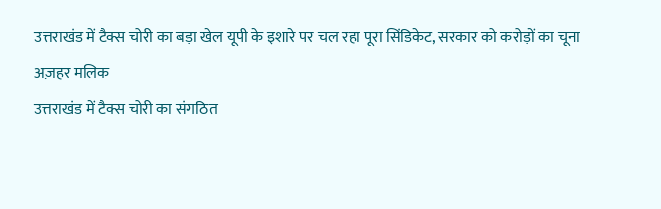उत्तराखंड में टैक्स चोरी का बड़ा खेल यूपी के इशारे पर चल रहा पूरा सिंडिकेट, सरकार को करोड़ों का चूना
अज़हर मलिक
उत्तराखंड में टैक्स चोरी का संगठित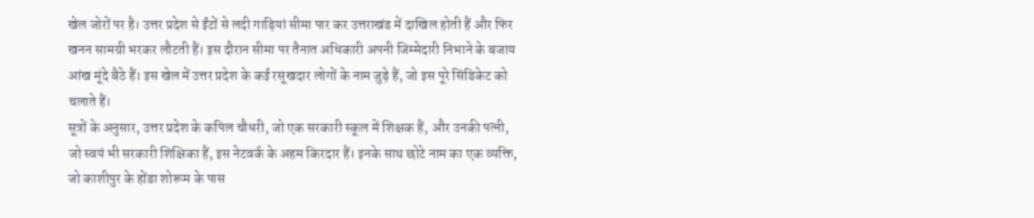खेल जोरों पर है। उत्तर प्रदेश से ईंटों से लदी गाड़ियां सीमा पार कर उत्तराखंड में दाखिल होती हैं और फिर खनन सामग्री भरकर लौटती हैं। इस दौरान सीमा पर तैनात अधिकारी अपनी जिम्मेदारी निभाने के बजाय आंख मूंदे बैठे हैं। इस खेल में उत्तर प्रदेश के कई रसूखदार लोगों के नाम जुड़े हैं, जो इस पूरे सिंडिकेट को चलाते हैं।
सूत्रों के अनुसार, उत्तर प्रदेश के कपिल चौधरी, जो एक सरकारी स्कूल में शिक्षक हैं, और उनकी पत्नी, जो स्वयं भी सरकारी शिक्षिका हैं, इस नेटवर्क के अहम किरदार हैं। इनके साथ छोटे नाम का एक व्यक्ति, जो काशीपुर के होंडा शोरूम के पास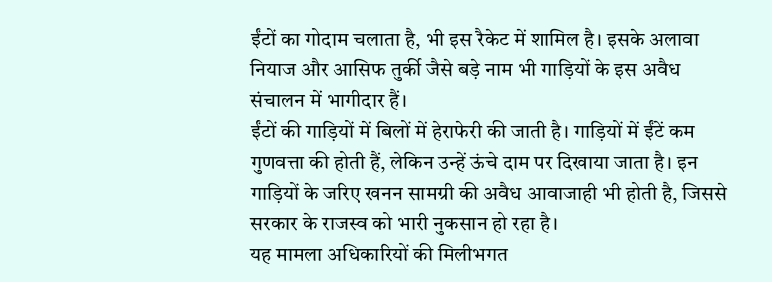ईंटों का गोदाम चलाता है, भी इस रैकेट में शामिल है। इसके अलावा नियाज और आसिफ तुर्की जैसे बड़े नाम भी गाड़ियों के इस अवैध संचालन में भागीदार हैं।
ईंटों की गाड़ियों में बिलों में हेराफेरी की जाती है। गाड़ियों में ईंटें कम गुणवत्ता की होती हैं, लेकिन उन्हें ऊंचे दाम पर दिखाया जाता है। इन गाड़ियों के जरिए खनन सामग्री की अवैध आवाजाही भी होती है, जिससे सरकार के राजस्व को भारी नुकसान हो रहा है।
यह मामला अधिकारियों की मिलीभगत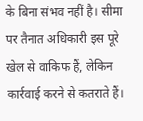के बिना संभव नहीं है। सीमा पर तैनात अधिकारी इस पूरे खेल से वाकिफ हैं, लेकिन कार्रवाई करने से कतराते हैं।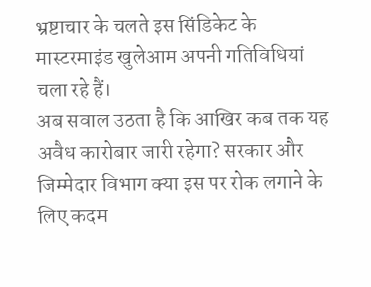भ्रष्टाचार के चलते इस सिंडिकेट के मास्टरमाइंड खुलेआम अपनी गतिविधियां चला रहे हैं।
अब सवाल उठता है कि आखिर कब तक यह अवैध कारोबार जारी रहेगा? सरकार और जिम्मेदार विभाग क्या इस पर रोक लगाने के लिए कदम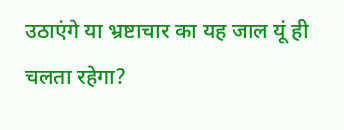उठाएंगे या भ्रष्टाचार का यह जाल यूं ही चलता रहेगा?